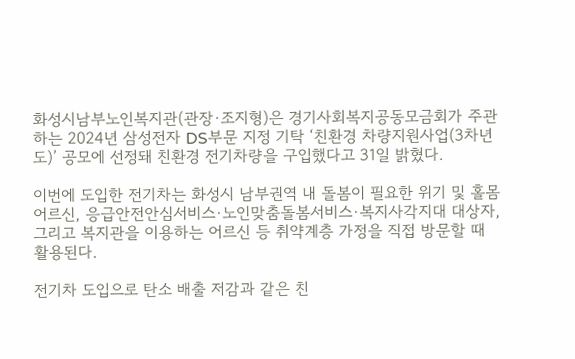화성시남부노인복지관(관장·조지형)은 경기사회복지공동모금회가 주관하는 2024년 삼성전자 DS부문 지정 기탁 ‘친환경 차량지원사업(3차년도)’ 공모에 선정돼 친환경 전기차량을 구입했다고 31일 밝혔다.

이번에 도입한 전기차는 화성시 남부권역 내 돌봄이 필요한 위기 및 홀몸 어르신, 응급안전안심서비스·노인맞춤돌봄서비스·복지사각지대 대상자, 그리고 복지관을 이용하는 어르신 등 취약계층 가정을 직접 방문할 때 활용된다.

전기차 도입으로 탄소 배출 저감과 같은 친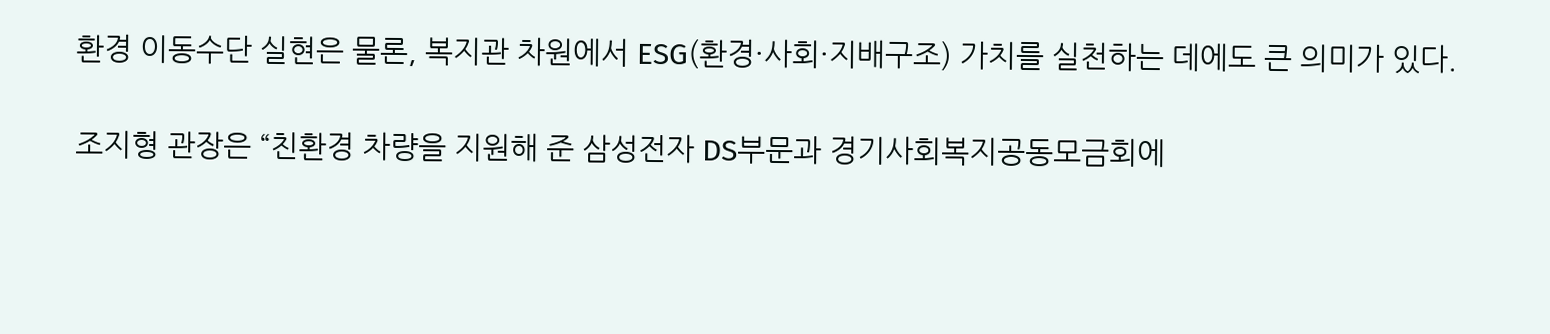환경 이동수단 실현은 물론, 복지관 차원에서 ESG(환경·사회·지배구조) 가치를 실천하는 데에도 큰 의미가 있다.

조지형 관장은 “친환경 차량을 지원해 준 삼성전자 DS부문과 경기사회복지공동모금회에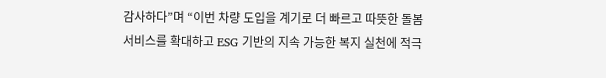감사하다”며 “이번 차량 도입을 계기로 더 빠르고 따뜻한 돌봄 서비스를 확대하고 ESG 기반의 지속 가능한 복지 실천에 적극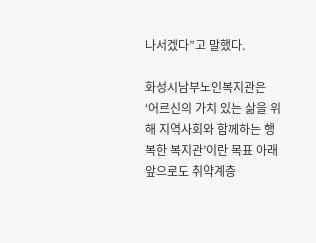나서겠다”고 말했다.

화성시남부노인복지관은 ‘어르신의 가치 있는 삶을 위해 지역사회와 함께하는 행복한 복지관’이란 목표 아래 앞으로도 취약계층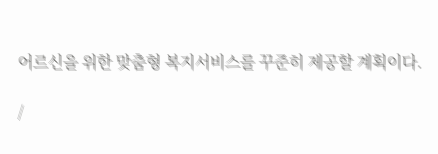어르신을 위한 맞춤형 복지서비스를 꾸준히 제공할 계획이다.

/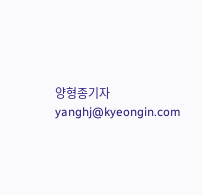양형종기자 yanghj@kyeongin.com